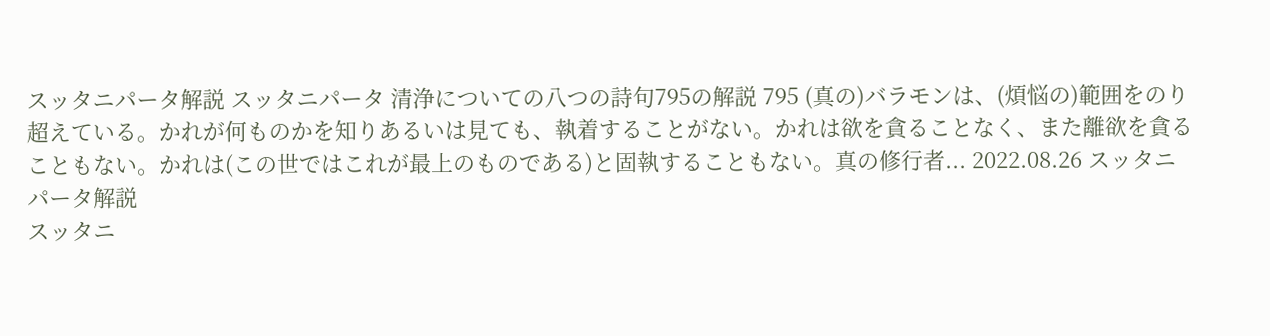スッタニパータ解説 スッタニパータ 清浄についての八つの詩句795の解説 795 (真の)バラモンは、(煩悩の)範囲をのり超えている。かれが何ものかを知りあるいは見ても、執着することがない。かれは欲を貪ることなく、また離欲を貪ることもない。かれは(この世ではこれが最上のものである)と固執することもない。真の修行者... 2022.08.26 スッタニパータ解説
スッタニ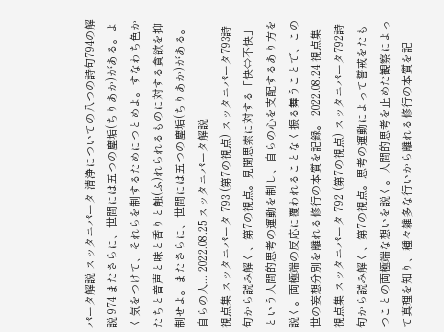パータ解説 スッタニパータ 清浄についての八つの詩句794の解説 974 またさらに、世間には五つの塵垢(ちりあか)がある。よく気をつけて、それらを制するためにつとめよ。すなわち色かたちと音声と味と香りと触(ふ)れられるものに対する貪欲を抑制せよ。またさらに、世間には五つの塵垢(ちりあか)がある。自らの人... 2022.08.25 スッタニパータ解説
視点集 スッタニパータ 793 (第7の視点) スッタニパータ793詩句から読み解く、第7の視点。見聞思索に対する「快⇔不快」という人間的思考の運動を制し、自らの心を支配するあり方を説く。両極端の反応に覆われることなく振る舞うことで、この世の妄想分別を離れる修行の本質を記録。 2022.08.24 視点集
視点集 スッタニパータ 792 (第7の視点) スッタニパータ792詩句から読み解く、第7の視点。思考の運動によって誓戒をたもつことの両極端な想いを説く。人間的思考を止めた観察によって真理を知り、種々雑多な行いから離れる修行の本質を記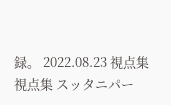録。 2022.08.23 視点集
視点集 スッタニパー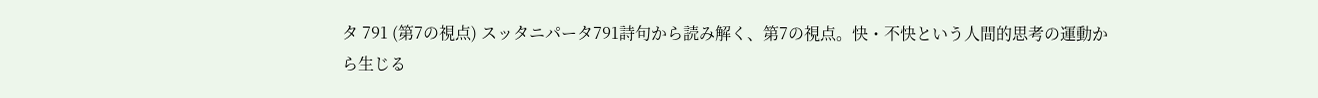タ 791 (第7の視点) スッタニパータ791詩句から読み解く、第7の視点。快・不快という人間的思考の運動から生じる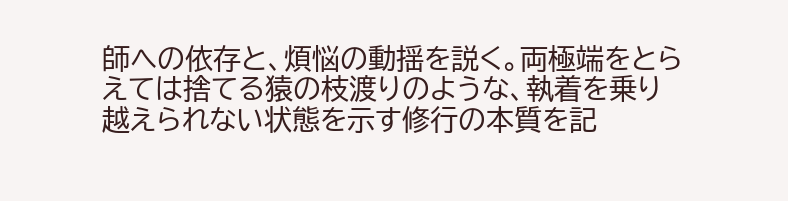師への依存と、煩悩の動揺を説く。両極端をとらえては捨てる猿の枝渡りのような、執着を乗り越えられない状態を示す修行の本質を記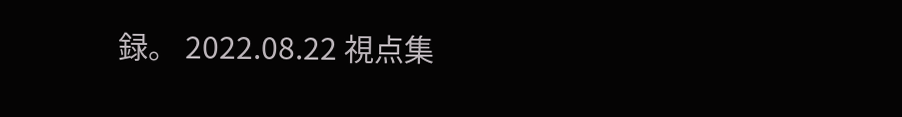録。 2022.08.22 視点集